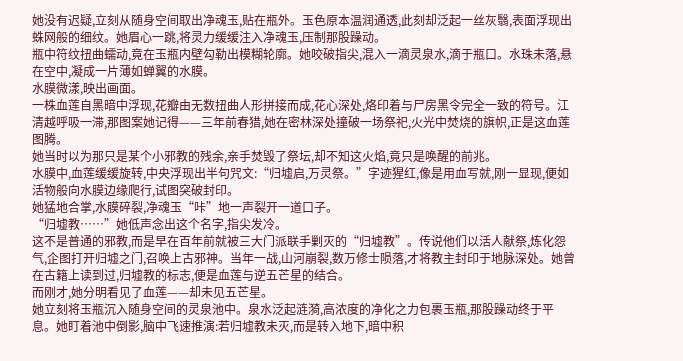她没有迟疑,立刻从随身空间取出净魂玉,贴在瓶外。玉色原本温润通透,此刻却泛起一丝灰翳,表面浮现出蛛网般的细纹。她眉心一跳,将灵力缓缓注入净魂玉,压制那股躁动。
瓶中符纹扭曲蠕动,竟在玉瓶内壁勾勒出模糊轮廓。她咬破指尖,混入一滴灵泉水,滴于瓶口。水珠未落,悬在空中,凝成一片薄如蝉翼的水膜。
水膜微漾,映出画面。
一株血莲自黑暗中浮现,花瓣由无数扭曲人形拼接而成,花心深处,烙印着与尸房黑令完全一致的符号。江清越呼吸一滞,那图案她记得——三年前春猎,她在密林深处撞破一场祭祀,火光中焚烧的旗帜,正是这血莲图腾。
她当时以为那只是某个小邪教的残余,亲手焚毁了祭坛,却不知这火焰,竟只是唤醒的前兆。
水膜中,血莲缓缓旋转,中央浮现出半句咒文:“归墟启,万灵祭。”字迹猩红,像是用血写就,刚一显现,便如活物般向水膜边缘爬行,试图突破封印。
她猛地合掌,水膜碎裂,净魂玉“咔”地一声裂开一道口子。
“归墟教……”她低声念出这个名字,指尖发冷。
这不是普通的邪教,而是早在百年前就被三大门派联手剿灭的“归墟教”。传说他们以活人献祭,炼化怨气,企图打开归墟之门,召唤上古邪神。当年一战,山河崩裂,数万修士陨落,才将教主封印于地脉深处。她曾在古籍上读到过,归墟教的标志,便是血莲与逆五芒星的结合。
而刚才,她分明看见了血莲——却未见五芒星。
她立刻将玉瓶沉入随身空间的灵泉池中。泉水泛起涟漪,高浓度的净化之力包裹玉瓶,那股躁动终于平息。她盯着池中倒影,脑中飞速推演:若归墟教未灭,而是转入地下,暗中积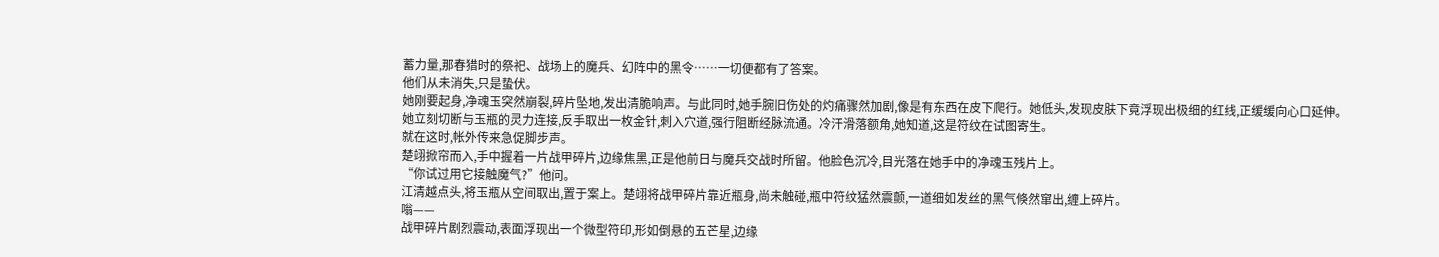蓄力量,那春猎时的祭祀、战场上的魔兵、幻阵中的黑令……一切便都有了答案。
他们从未消失,只是蛰伏。
她刚要起身,净魂玉突然崩裂,碎片坠地,发出清脆响声。与此同时,她手腕旧伤处的灼痛骤然加剧,像是有东西在皮下爬行。她低头,发现皮肤下竟浮现出极细的红线,正缓缓向心口延伸。
她立刻切断与玉瓶的灵力连接,反手取出一枚金针,刺入穴道,强行阻断经脉流通。冷汗滑落额角,她知道,这是符纹在试图寄生。
就在这时,帐外传来急促脚步声。
楚翊掀帘而入,手中握着一片战甲碎片,边缘焦黑,正是他前日与魔兵交战时所留。他脸色沉冷,目光落在她手中的净魂玉残片上。
“你试过用它接触魔气?”他问。
江清越点头,将玉瓶从空间取出,置于案上。楚翊将战甲碎片靠近瓶身,尚未触碰,瓶中符纹猛然震颤,一道细如发丝的黑气倏然窜出,缠上碎片。
嗡——
战甲碎片剧烈震动,表面浮现出一个微型符印,形如倒悬的五芒星,边缘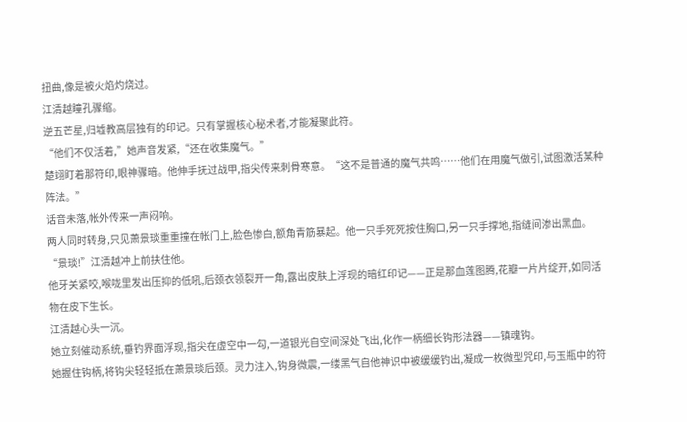扭曲,像是被火焰灼烧过。
江清越瞳孔骤缩。
逆五芒星,归墟教高层独有的印记。只有掌握核心秘术者,才能凝聚此符。
“他们不仅活着,”她声音发紧,“还在收集魔气。”
楚翊盯着那符印,眼神骤暗。他伸手抚过战甲,指尖传来刺骨寒意。“这不是普通的魔气共鸣……他们在用魔气做引,试图激活某种阵法。”
话音未落,帐外传来一声闷响。
两人同时转身,只见萧景琰重重撞在帐门上,脸色惨白,额角青筋暴起。他一只手死死按住胸口,另一只手撑地,指缝间渗出黑血。
“景琰!”江清越冲上前扶住他。
他牙关紧咬,喉咙里发出压抑的低吼,后颈衣领裂开一角,露出皮肤上浮现的暗红印记——正是那血莲图腾,花瓣一片片绽开,如同活物在皮下生长。
江清越心头一沉。
她立刻催动系统,垂钓界面浮现,指尖在虚空中一勾,一道银光自空间深处飞出,化作一柄细长钩形法器——镇魂钩。
她握住钩柄,将钩尖轻轻抵在萧景琰后颈。灵力注入,钩身微震,一缕黑气自他神识中被缓缓钓出,凝成一枚微型咒印,与玉瓶中的符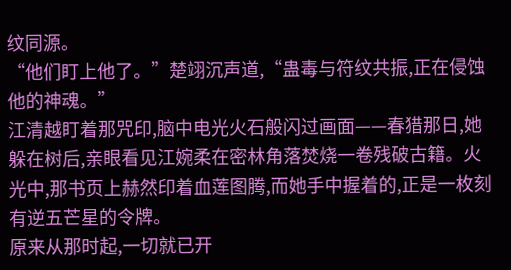纹同源。
“他们盯上他了。”楚翊沉声道,“蛊毒与符纹共振,正在侵蚀他的神魂。”
江清越盯着那咒印,脑中电光火石般闪过画面——春猎那日,她躲在树后,亲眼看见江婉柔在密林角落焚烧一卷残破古籍。火光中,那书页上赫然印着血莲图腾,而她手中握着的,正是一枚刻有逆五芒星的令牌。
原来从那时起,一切就已开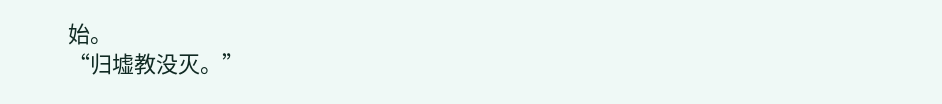始。
“归墟教没灭。”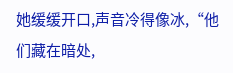她缓缓开口,声音冷得像冰,“他们藏在暗处,